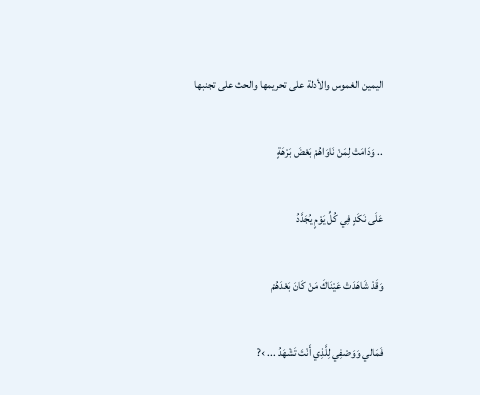اليمين الغموس والأدلة على تحريمها والحث على تجنبها

.. وَدَامَتْ لِمَنْ نَاوَاهُمْ بَعْضَ بَرْهَةٍ

عَلَى نَكَدٍ فِي كُلِّ يَوْمٍ يُجَدَّدُ

وَقَدْ شَاهَدَتْ عَيْنَاكَ مَنْ كَانَ بَعْدَهُمْ

فَمَالي وَوَصْفِي لِلَّذِي أَنْتَ تَشْهَدُ ... ›?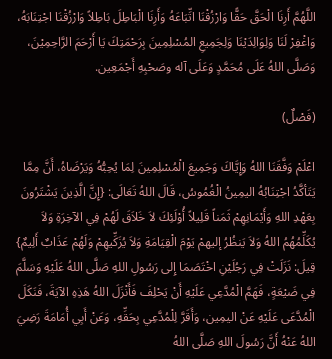اللَّهُمَّ أَرِنَا الْحَقَّ حَقًّا وَارْزُقْنَا اتِّبَاعَهُ وَأَرِنَا الْبَاطِلَ بَاطِلاً وَارْزُقْنَا اجْتِنَابَهُ، وَاغْفِرْ لَنَا وَلِوَالِدَيْنَا وَلِجَمِيعِ المُسْلِمِينَ بِرَحْمَتِكَ يَا أَرْحَمَ الرَّاحِمِيْنَ، وَصَلَّى اللهُ عَلَى مُحَمَّدٍ وَعَلَى آله وصَحْبِهِ أَجْمَعِين.

(فَصْلٌ)

اعْلَمْ وَفَّقَنَا اللهُ وَإِيَّاكَ وَجَمِيعَ الْمُسْلِمِينَ لِمَا يُحِبُّهُ وَيَرْضَاهُ، أَنَّ مِمَّا يَتَأكَّدُ اجْتِنَابُهُ اليمِينُ الْغُمُوسُ، قَالَ اللهُ تَعَالَى: {إِنَّ الَّذِينَ يَشْتَرُونَ بِعَهْدِ اللهِ وَأَيْمَانِهِمْ ثَمَناً قَلِيلاً أُوْلَئِكَ لاَ خَلاَقَ لَهُمْ فِي الآخِرَةِ وَلاَ يُكَلِّمُهُمُ اللهُ وَلاَ يَنظُرُ إليهمْ يَوْمَ الْقِيَامَةِ وَلاَ يُزَكِّيهِمْ وَلَهُمْ عَذَابٌ أَلِيمٌ} قِيلَ: نَزَلَتْ فِي رَجُلَيْنِ اخْتَصَمَا إِلى رَسُولِ اللهِ صَلَّى اللهُ عَلَيْهِ وَسَلَّمَ فِي ضَيْعَةٍ، فَهَمَّ الْمُدَّعِي عَلَيْهِ أَنْ يَحْلِفَ فَأَنْزَلَ اللهُ هَذِهِ الآيَةَ، فَنَكَلَ الْمُدَّعَى عَلَيْهِ عَنْ اليمِين، وَأَقَرَّ لِلْمُدَّعِي بِحَقِّهِ، وَعَنْ أَبِي أُمَامَةَ رَضِيَ اللهُ عَنْهُ أَنَّ رَسُولَ اللهِ صَلَّى اللهُ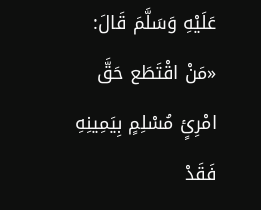عَلَيْهِ وَسَلَّمَ قَالَ: «مَنْ اقْتَطَع حَقَّ امْرِئٍ مُسْلِمٍ بِيَمِينِهِ فَقَدْ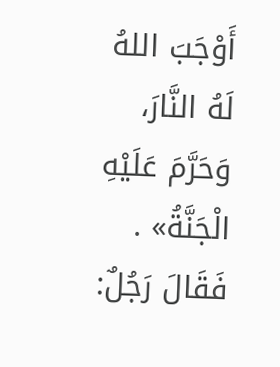أَوْجَبَ اللهُ لَهُ النَّارَ، وَحَرَّمَ عَلَيْهِ الْجَنَّةُ» . فَقَالَ رَجُلٌ: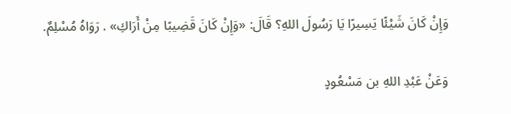وَإِنْ كَانَ شَيْئًا يَسِيرًا يَا رَسُولَ اللهِ؟ قَالَ: «وَإِنْ كَانَ قَضِيبًا مِنْ أَرَاكِ» . رَوَاهُ مُسْلِمٌ.

وَعَنْ عَبْدِ اللهِ بن مَسْعُودٍ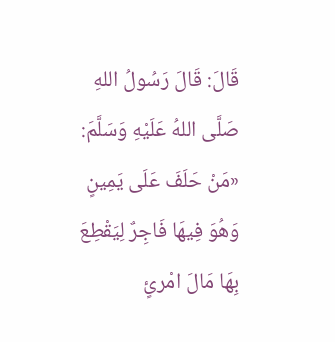قَالَ: قَالَ رَسُولُ اللهِ صَلَّى اللهُ عَلَيْهِ وَسَلَّمَ: «مَنْ حَلَفَ عَلَى يَمِينٍ وَهُوَ فِيهَا فَاجِرٌ لِيَقْطِعَ بِهَا مَالَ امْرئٍ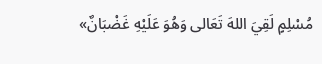مُسْلِمٍ لَقِيَ اللهَ تَعَالى وَهُوَ عَلَيْهِ غَضْبَانٌ»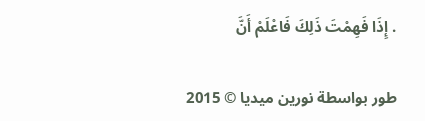. إِذَا فَهِمْتَ ذَلِكَ فَاعْلَمْ أَنَّ

طور بواسطة نورين ميديا © 2015